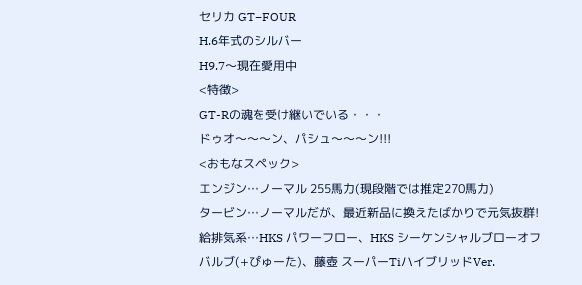セリカ GT−FOUR
H.6年式のシルバー
H9.7〜現在愛用中
<特徴>
GT-Rの魂を受け継いでいる・・・
ドゥオ〜〜〜ン、パシュ〜〜〜ン!!!
<おもなスペック>
エンジン…ノーマル 255馬力(現段階では推定270馬力)
タービン…ノーマルだが、最近新品に換えたばかりで元気抜群!
給排気系…HKS パワーフロー、HKS シーケンシャルブローオフバルブ(+ぴゅーた)、藤壺 スーパーTiハイブリッドVer.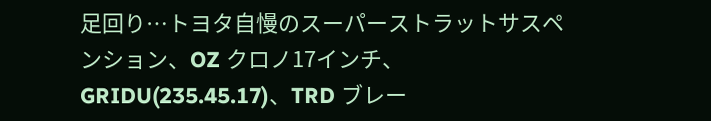足回り…トヨタ自慢のスーパーストラットサスペンション、OZ クロノ17インチ、GRIDU(235.45.17)、TRD ブレー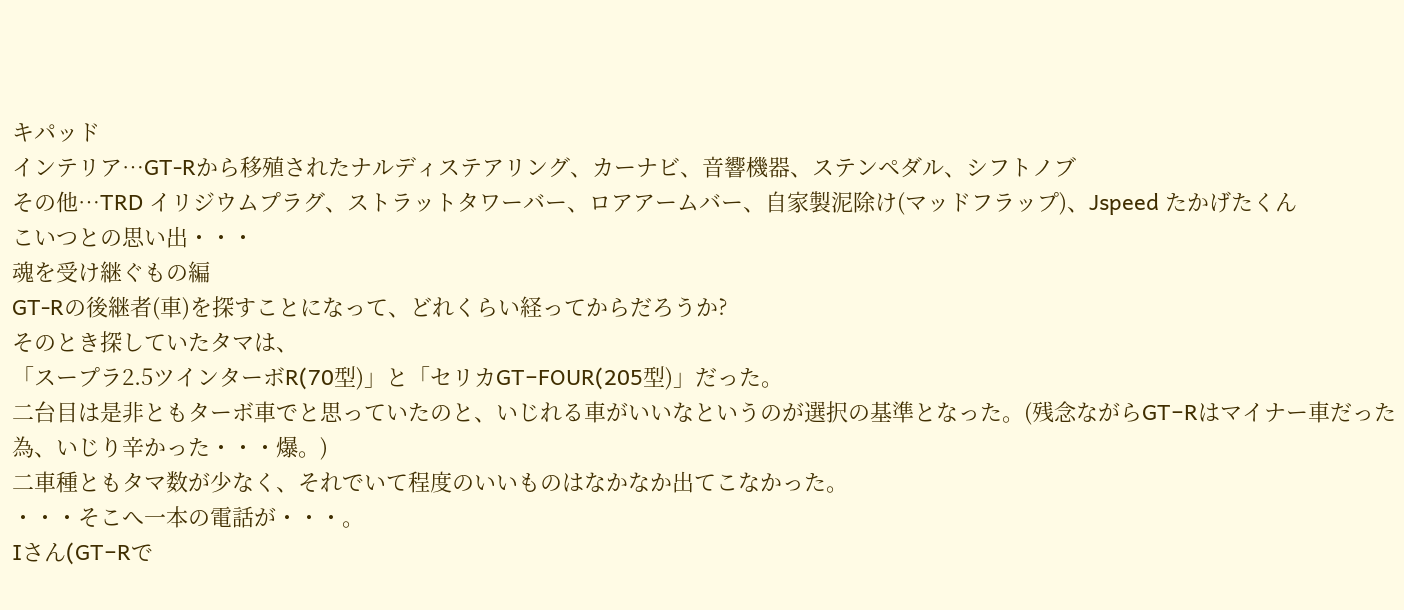キパッド
インテリア…GT-Rから移殖されたナルディステアリング、カーナビ、音響機器、ステンペダル、シフトノブ
その他…TRD イリジウムプラグ、ストラットタワーバー、ロアアームバー、自家製泥除け(マッドフラップ)、Jspeed たかげたくん
こいつとの思い出・・・
魂を受け継ぐもの編
GT-Rの後継者(車)を探すことになって、どれくらい経ってからだろうか?
そのとき探していたタマは、
「スープラ2.5ツインターボR(70型)」と「セリカGT−FOUR(205型)」だった。
二台目は是非ともターボ車でと思っていたのと、いじれる車がいいなというのが選択の基準となった。(残念ながらGT−Rはマイナー車だった為、いじり辛かった・・・爆。)
二車種ともタマ数が少なく、それでいて程度のいいものはなかなか出てこなかった。
・・・そこへ一本の電話が・・・。
Iさん(GT−Rで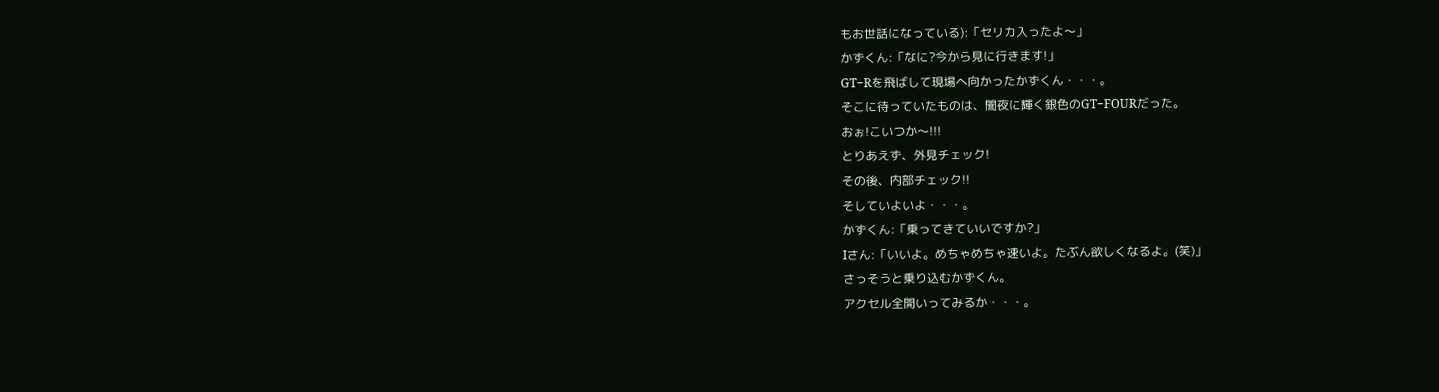もお世話になっている):「セリカ入ったよ〜」
かずくん:「なに?今から見に行きます!」
GT−Rを飛ばして現場へ向かったかずくん・・・。
そこに待っていたものは、闇夜に輝く銀色のGT−FOURだった。
おぉ!こいつか〜!!!
とりあえず、外見チェック!
その後、内部チェック!!
そしていよいよ・・・。
かずくん:「乗ってきていいですか?」
Iさん:「いいよ。めちゃめちゃ速いよ。たぶん欲しくなるよ。(笑)」
さっそうと乗り込むかずくん。
アクセル全開いってみるか・・・。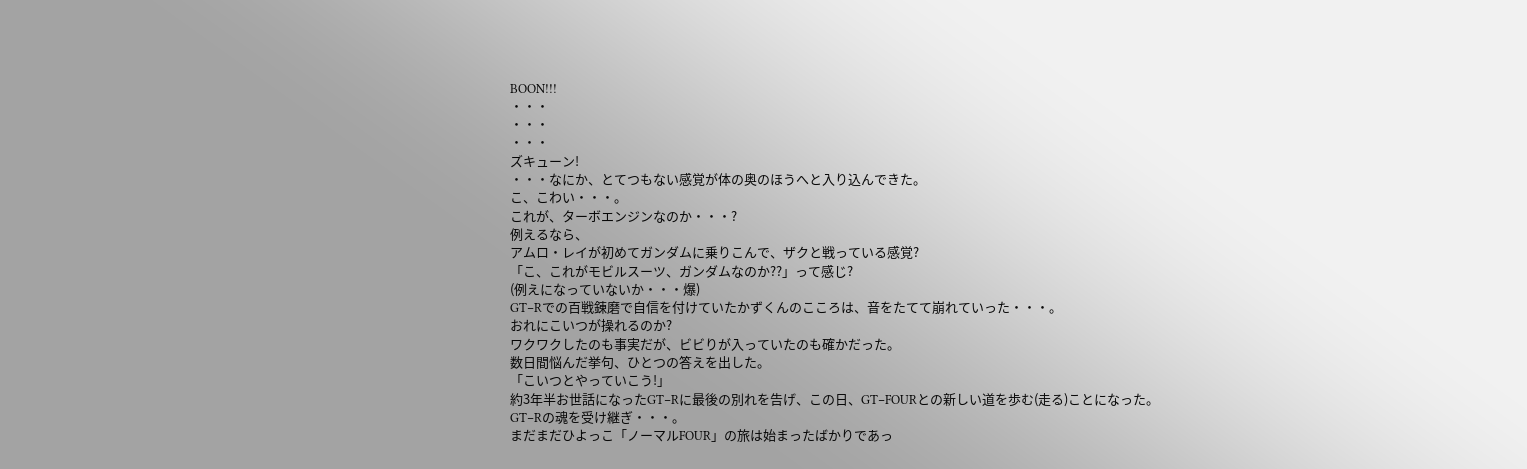BOON!!!
・・・
・・・
・・・
ズキューン!
・・・なにか、とてつもない感覚が体の奥のほうへと入り込んできた。
こ、こわい・・・。
これが、ターボエンジンなのか・・・?
例えるなら、
アムロ・レイが初めてガンダムに乗りこんで、ザクと戦っている感覚?
「こ、これがモビルスーツ、ガンダムなのか??」って感じ?
(例えになっていないか・・・爆)
GT−Rでの百戦錬磨で自信を付けていたかずくんのこころは、音をたてて崩れていった・・・。
おれにこいつが操れるのか?
ワクワクしたのも事実だが、ビビりが入っていたのも確かだった。
数日間悩んだ挙句、ひとつの答えを出した。
「こいつとやっていこう!」
約3年半お世話になったGT−Rに最後の別れを告げ、この日、GT−FOURとの新しい道を歩む(走る)ことになった。
GT−Rの魂を受け継ぎ・・・。
まだまだひよっこ「ノーマルFOUR」の旅は始まったばかりであっ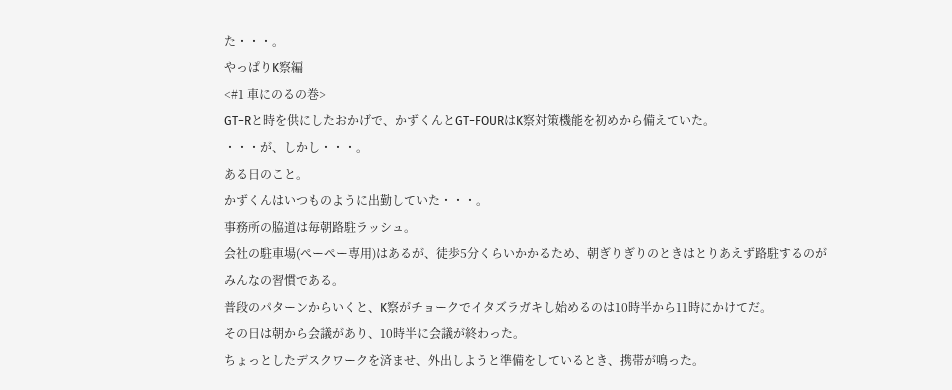た・・・。
やっぱりK察編
<#1 車にのるの巻>
GT−Rと時を供にしたおかげで、かずくんとGT−FOURはK察対策機能を初めから備えていた。
・・・が、しかし・・・。
ある日のこと。
かずくんはいつものように出勤していた・・・。
事務所の脇道は毎朝路駐ラッシュ。
会社の駐車場(ぺーぺー専用)はあるが、徒歩5分くらいかかるため、朝ぎりぎりのときはとりあえず路駐するのがみんなの習慣である。
普段のパターンからいくと、K察がチョークでイタズラガキし始めるのは10時半から11時にかけてだ。
その日は朝から会議があり、10時半に会議が終わった。
ちょっとしたデスクワークを済ませ、外出しようと準備をしているとき、携帯が鳴った。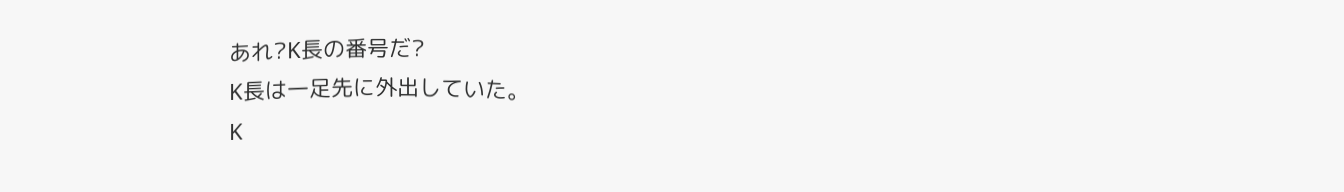あれ?K長の番号だ?
K長は一足先に外出していた。
K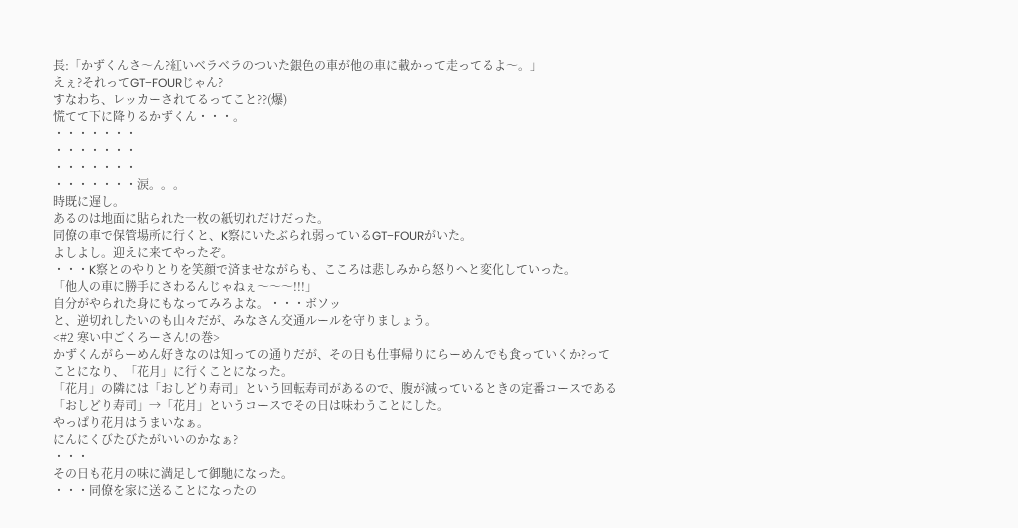長:「かずくんさ〜ん?紅いベラベラのついた銀色の車が他の車に載かって走ってるよ〜。」
えぇ?それってGT−FOURじゃん?
すなわち、レッカーされてるってこと??(爆)
慌てて下に降りるかずくん・・・。
・・・・・・・
・・・・・・・
・・・・・・・
・・・・・・・涙。。。
時既に遅し。
あるのは地面に貼られた一枚の紙切れだけだった。
同僚の車で保管場所に行くと、K察にいたぶられ弱っているGT−FOURがいた。
よしよし。迎えに来てやったぞ。
・・・K察とのやりとりを笑顔で済ませながらも、こころは悲しみから怒りへと変化していった。
「他人の車に勝手にさわるんじゃねぇ〜〜〜!!!」
自分がやられた身にもなってみろよな。・・・ボソッ
と、逆切れしたいのも山々だが、みなさん交通ルールを守りましょう。
<#2 寒い中ごくろーさん!の巻>
かずくんがらーめん好きなのは知っての通りだが、その日も仕事帰りにらーめんでも食っていくか?ってことになり、「花月」に行くことになった。
「花月」の隣には「おしどり寿司」という回転寿司があるので、腹が減っているときの定番コースである「おしどり寿司」→「花月」というコースでその日は味わうことにした。
やっぱり花月はうまいなぁ。
にんにくびたびたがいいのかなぁ?
・・・
その日も花月の味に満足して御馳になった。
・・・同僚を家に送ることになったの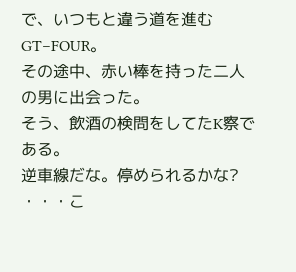で、いつもと違う道を進むGT−FOUR。
その途中、赤い棒を持った二人の男に出会った。
そう、飲酒の検問をしてたK察である。
逆車線だな。停められるかな?
・・・こ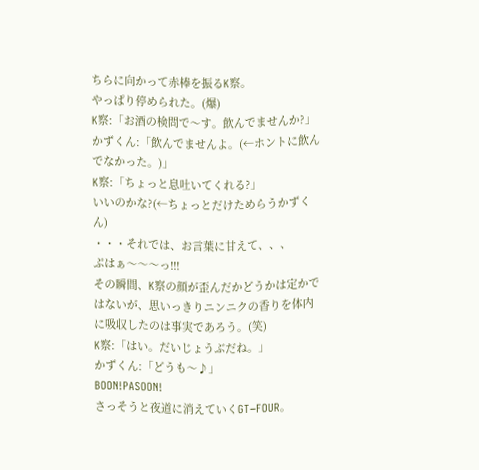ちらに向かって赤棒を振るK察。
やっぱり停められた。(爆)
K察:「お酒の検問で〜す。飲んでませんか?」
かずくん:「飲んでませんよ。(←ホントに飲んでなかった。)」
K察:「ちょっと息吐いてくれる?」
いいのかな?(←ちょっとだけためらうかずくん)
・・・それでは、お言葉に甘えて、、、
ぷはぁ〜〜〜っ!!!
その瞬間、K察の顔が歪んだかどうかは定かではないが、思いっきりニンニクの香りを体内に吸収したのは事実であろう。(笑)
K察:「はい。だいじょうぶだね。」
かずくん:「どうも〜♪」
BOON!PASOON!
さっそうと夜道に消えていくGT−FOUR。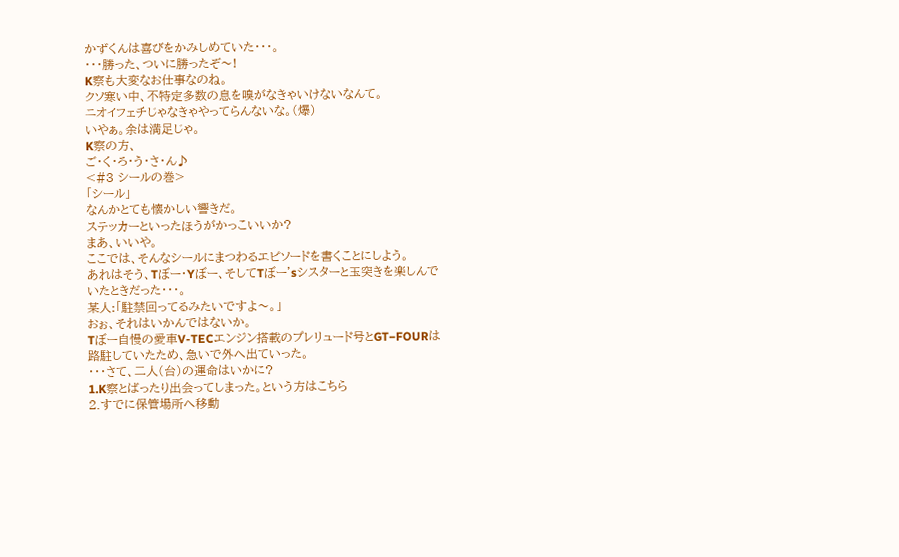かずくんは喜びをかみしめていた・・・。
・・・勝った、ついに勝ったぞ〜!
K察も大変なお仕事なのね。
クソ寒い中、不特定多数の息を嗅がなきゃいけないなんて。
ニオイフェチじゃなきゃやってらんないな。(爆)
いやぁ。余は満足じゃ。
K察の方、
ご・く・ろ・う・さ・ん♪
<#3 シールの巻>
「シール」
なんかとても懐かしい響きだ。
ステッカーといったほうがかっこいいか?
まあ、いいや。
ここでは、そんなシールにまつわるエピソードを書くことにしよう。
あれはそう、Tぼー・Yぼー、そしてTぼー'sシスターと玉突きを楽しんでいたときだった・・・。
某人:「駐禁回ってるみたいですよ〜。」
おぉ、それはいかんではないか。
Tぼー自慢の愛車V‐TECエンジン搭載のプレリュード号とGT−FOURは路駐していたため、急いで外へ出ていった。
・・・さて、二人(台)の運命はいかに?
1.K察とばったり出会ってしまった。という方はこちら
2.すでに保管場所へ移動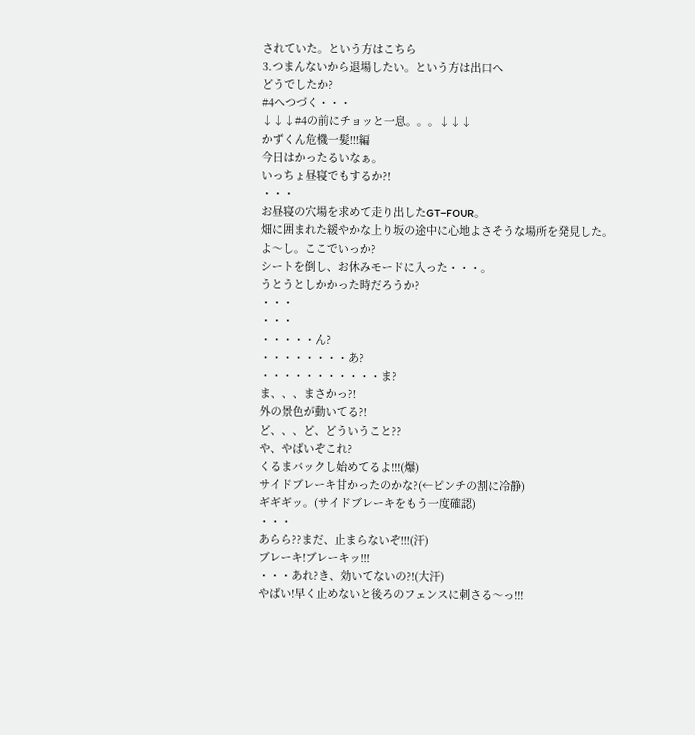されていた。という方はこちら
3.つまんないから退場したい。という方は出口へ
どうでしたか?
#4へつづく・・・
↓↓↓#4の前にチョッと一息。。。↓↓↓
かずくん危機一髪!!!編
今日はかったるいなぁ。
いっちょ昼寝でもするか?!
・・・
お昼寝の穴場を求めて走り出したGT−FOUR。
畑に囲まれた緩やかな上り坂の途中に心地よさそうな場所を発見した。
よ〜し。ここでいっか?
シートを倒し、お休みモードに入った・・・。
うとうとしかかった時だろうか?
・・・
・・・
・・・・・ん?
・・・・・・・・あ?
・・・・・・・・・・・ま?
ま、、、まさかっ?!
外の景色が動いてる?!
ど、、、ど、どういうこと??
や、やばいぞこれ?
くるまバックし始めてるよ!!!(爆)
サイドブレーキ甘かったのかな?(←ピンチの割に冷静)
ギギギッ。(サイドブレーキをもう一度確認)
・・・
あらら??まだ、止まらないぞ!!!(汗)
ブレーキ!ブレーキッ!!!
・・・あれ?き、効いてないの?!(大汗)
やばい!早く止めないと後ろのフェンスに刺さる〜っ!!!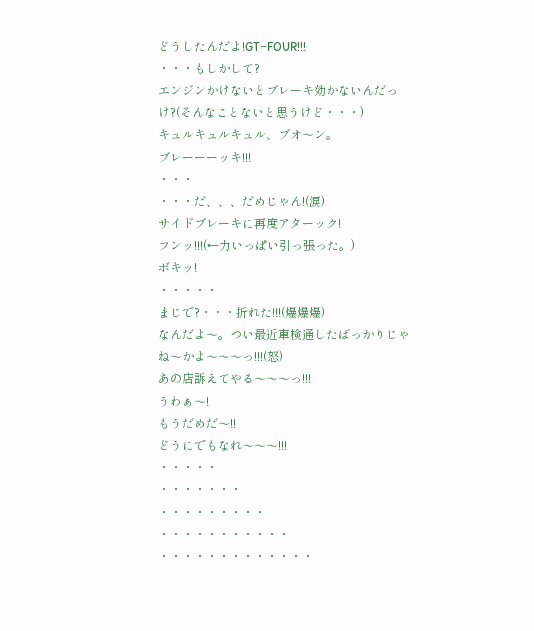どうしたんだよ!GT−FOUR!!!
・・・もしかして?
エンジンかけないとブレーキ効かないんだっけ?(そんなことないと思うけど・・・)
キュルキュルキュル、ブオ〜ン。
ブレーーーッキ!!!
・・・
・・・だ、、、だめじゃん!(涙)
サイドブレーキに再度アターック!
フンッ!!!(←力いっぱい引っ張った。)
ボキッ!
・・・・・
まじで?・・・折れた!!!(爆爆爆)
なんだよ〜。つい最近車検通したばっかりじゃね〜かよ〜〜〜っ!!!(怒)
あの店訴えてやる〜〜〜っ!!!
うわぁ〜!
もうだめだ〜!!
どうにでもなれ〜〜〜!!!
・・・・・
・・・・・・・
・・・・・・・・・
・・・・・・・・・・・
・・・・・・・・・・・・・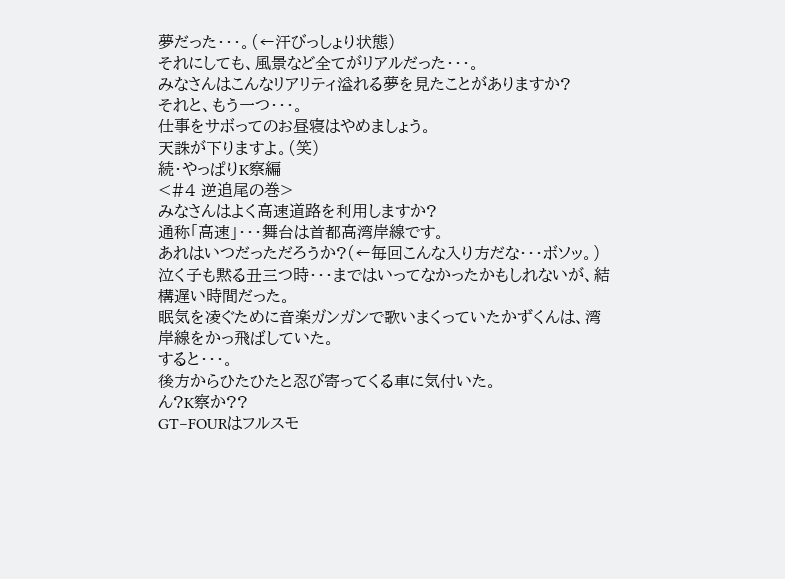夢だった・・・。(←汗びっしょり状態)
それにしても、風景など全てがリアルだった・・・。
みなさんはこんなリアリティ溢れる夢を見たことがありますか?
それと、もう一つ・・・。
仕事をサボってのお昼寝はやめましょう。
天誅が下りますよ。(笑)
続・やっぱりK察編
<#4 逆追尾の巻>
みなさんはよく高速道路を利用しますか?
通称「高速」・・・舞台は首都高湾岸線です。
あれはいつだっただろうか?(←毎回こんな入り方だな・・・ボソッ。)
泣く子も黙る丑三つ時・・・まではいってなかったかもしれないが、結構遅い時間だった。
眠気を凌ぐために音楽ガンガンで歌いまくっていたかずくんは、湾岸線をかっ飛ばしていた。
すると・・・。
後方からひたひたと忍び寄ってくる車に気付いた。
ん?K察か??
GT−FOURはフルスモ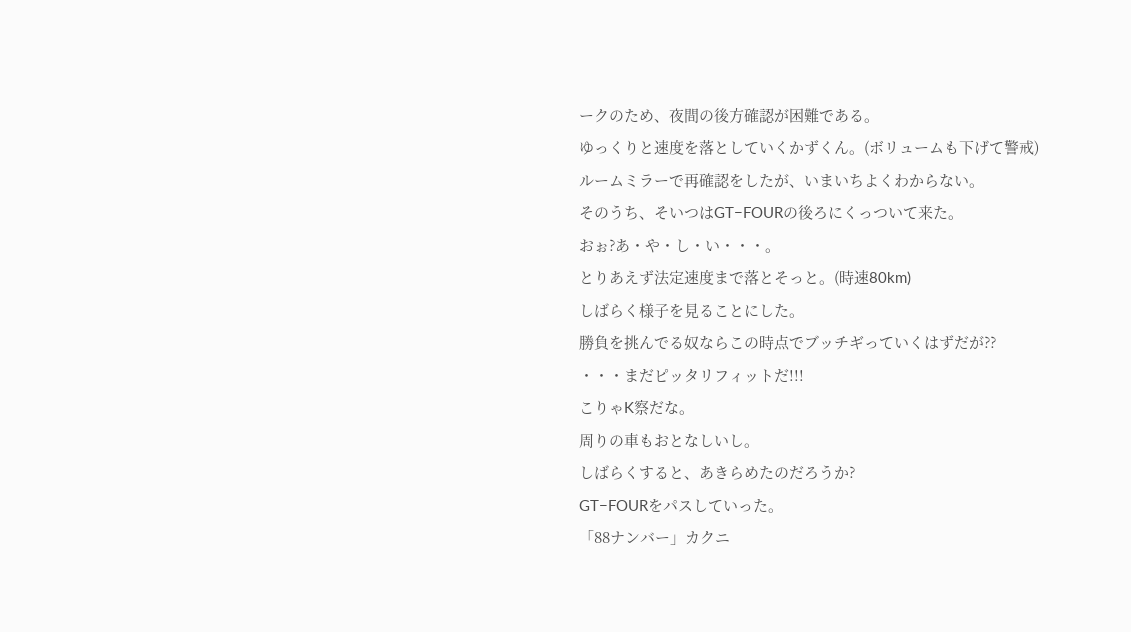ークのため、夜間の後方確認が困難である。
ゆっくりと速度を落としていくかずくん。(ボリュームも下げて警戒)
ルームミラーで再確認をしたが、いまいちよくわからない。
そのうち、そいつはGT−FOURの後ろにくっついて来た。
おぉ?あ・や・し・い・・・。
とりあえず法定速度まで落とそっと。(時速80km)
しばらく様子を見ることにした。
勝負を挑んでる奴ならこの時点でブッチギっていくはずだが??
・・・まだピッタリフィットだ!!!
こりゃK察だな。
周りの車もおとなしいし。
しばらくすると、あきらめたのだろうか?
GT−FOURをパスしていった。
「88ナンバー」カクニ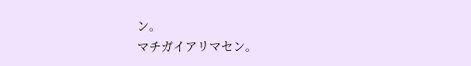ン。
マチガイアリマセン。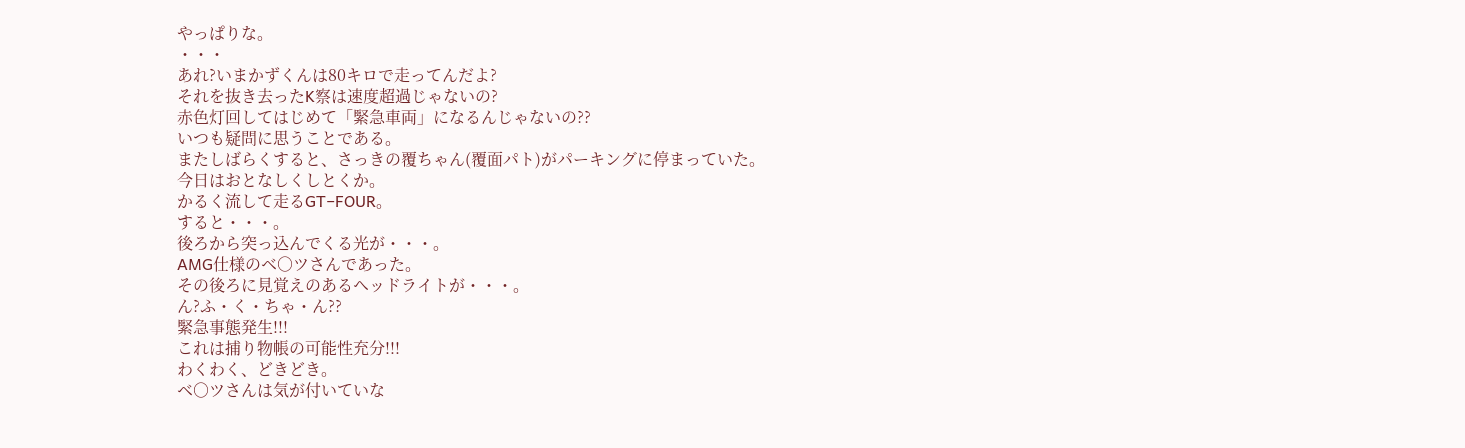やっぱりな。
・・・
あれ?いまかずくんは80キロで走ってんだよ?
それを抜き去ったK察は速度超過じゃないの?
赤色灯回してはじめて「緊急車両」になるんじゃないの??
いつも疑問に思うことである。
またしばらくすると、さっきの覆ちゃん(覆面パト)がパーキングに停まっていた。
今日はおとなしくしとくか。
かるく流して走るGT−FOUR。
すると・・・。
後ろから突っ込んでくる光が・・・。
AMG仕様のベ○ツさんであった。
その後ろに見覚えのあるヘッドライトが・・・。
ん?ふ・く・ちゃ・ん??
緊急事態発生!!!
これは捕り物帳の可能性充分!!!
わくわく、どきどき。
ベ○ツさんは気が付いていな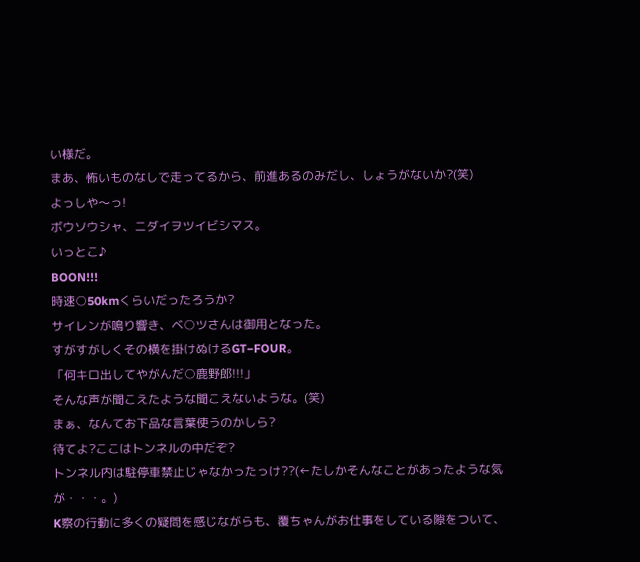い様だ。
まあ、怖いものなしで走ってるから、前進あるのみだし、しょうがないか?(笑)
よっしや〜っ!
ボウソウシャ、ニダイヲツイビシマス。
いっとこ♪
BOON!!!
時速○50kmくらいだったろうか?
サイレンが鳴り響き、ベ○ツさんは御用となった。
すがすがしくその横を掛けぬけるGT−FOUR。
「何キロ出してやがんだ○鹿野郎!!!」
そんな声が聞こえたような聞こえないような。(笑)
まぁ、なんてお下品な言葉使うのかしら?
待てよ?ここはトンネルの中だぞ?
トンネル内は駐停車禁止じゃなかったっけ??(←たしかそんなことがあったような気が・・・。)
K察の行動に多くの疑問を感じながらも、覆ちゃんがお仕事をしている隙をついて、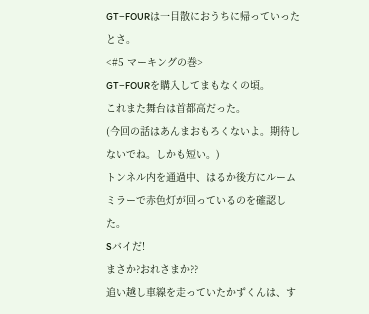GT−FOURは一目散におうちに帰っていったとさ。
<#5 マーキングの巻>
GT−FOURを購入してまもなくの頃。
これまた舞台は首都高だった。
(今回の話はあんまおもろくないよ。期待しないでね。しかも短い。)
トンネル内を通過中、はるか後方にルームミラーで赤色灯が回っているのを確認した。
Sバイだ!
まさか?おれさまか??
追い越し車線を走っていたかずくんは、す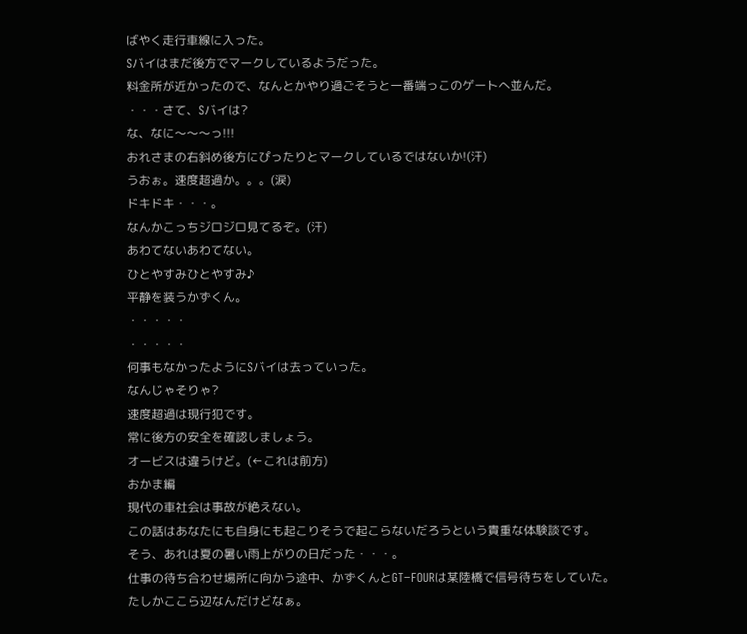ばやく走行車線に入った。
Sバイはまだ後方でマークしているようだった。
料金所が近かったので、なんとかやり過ごそうと一番端っこのゲートへ並んだ。
・・・さて、Sバイは?
な、なに〜〜〜っ!!!
おれさまの右斜め後方にぴったりとマークしているではないか!(汗)
うおぉ。速度超過か。。。(涙)
ドキドキ・・・。
なんかこっちジロジロ見てるぞ。(汗)
あわてないあわてない。
ひとやすみひとやすみ♪
平静を装うかずくん。
・・・・・
・・・・・
何事もなかったようにSバイは去っていった。
なんじゃそりゃ?
速度超過は現行犯です。
常に後方の安全を確認しましょう。
オービスは違うけど。(←これは前方)
おかま編
現代の車社会は事故が絶えない。
この話はあなたにも自身にも起こりそうで起こらないだろうという貴重な体験談です。
そう、あれは夏の暑い雨上がりの日だった・・・。
仕事の待ち合わせ場所に向かう途中、かずくんとGT−FOURは某陸橋で信号待ちをしていた。
たしかここら辺なんだけどなぁ。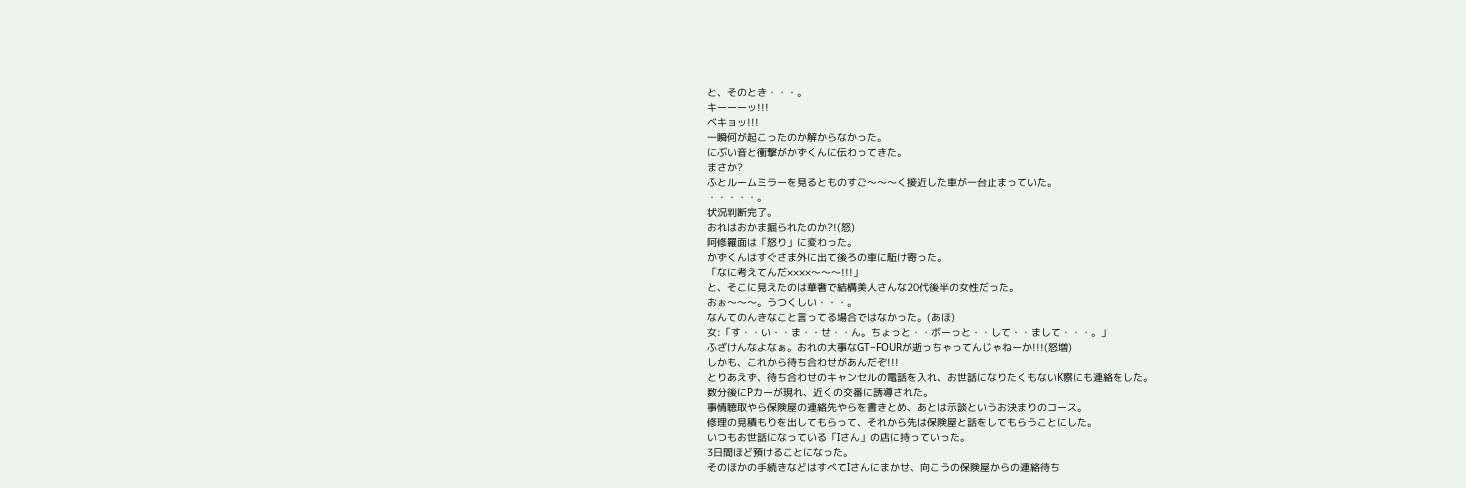と、そのとき・・・。
キーーーッ!!!
ベキョッ!!!
一瞬何が起こったのか解からなかった。
にぶい音と衝撃がかずくんに伝わってきた。
まさか?
ふとルームミラーを見るとものすご〜〜〜く接近した車が一台止まっていた。
・・・・・。
状況判断完了。
おれはおかま掘られたのか?!(怒)
阿修羅面は「怒り」に変わった。
かずくんはすぐさま外に出て後ろの車に駈け寄った。
「なに考えてんだ××××〜〜〜!!!」
と、そこに見えたのは華奢で結構美人さんな20代後半の女性だった。
おぉ〜〜〜。うつくしい・・・。
なんてのんきなこと言ってる場合ではなかった。(あほ)
女:「す・・い・・ま・・せ・・ん。ちょっと・・ボーっと・・して・・まして・・・。」
ふざけんなよなぁ。おれの大事なGT−FOURが逝っちゃってんじゃねーか!!!(怒増)
しかも、これから待ち合わせがあんだぞ!!!
とりあえず、待ち合わせのキャンセルの電話を入れ、お世話になりたくもないK察にも連絡をした。
数分後にPカーが現れ、近くの交番に誘導された。
事情聴取やら保険屋の連絡先やらを書きとめ、あとは示談というお決まりのコース。
修理の見積もりを出してもらって、それから先は保険屋と話をしてもらうことにした。
いつもお世話になっている「Iさん」の店に持っていった。
3日間ほど預けることになった。
そのほかの手続きなどはすべてIさんにまかせ、向こうの保険屋からの連絡待ち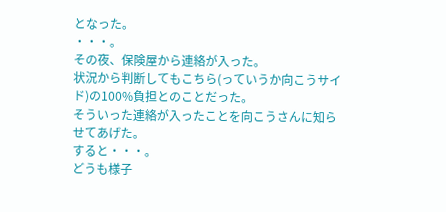となった。
・・・。
その夜、保険屋から連絡が入った。
状況から判断してもこちら(っていうか向こうサイド)の100%負担とのことだった。
そういった連絡が入ったことを向こうさんに知らせてあげた。
すると・・・。
どうも様子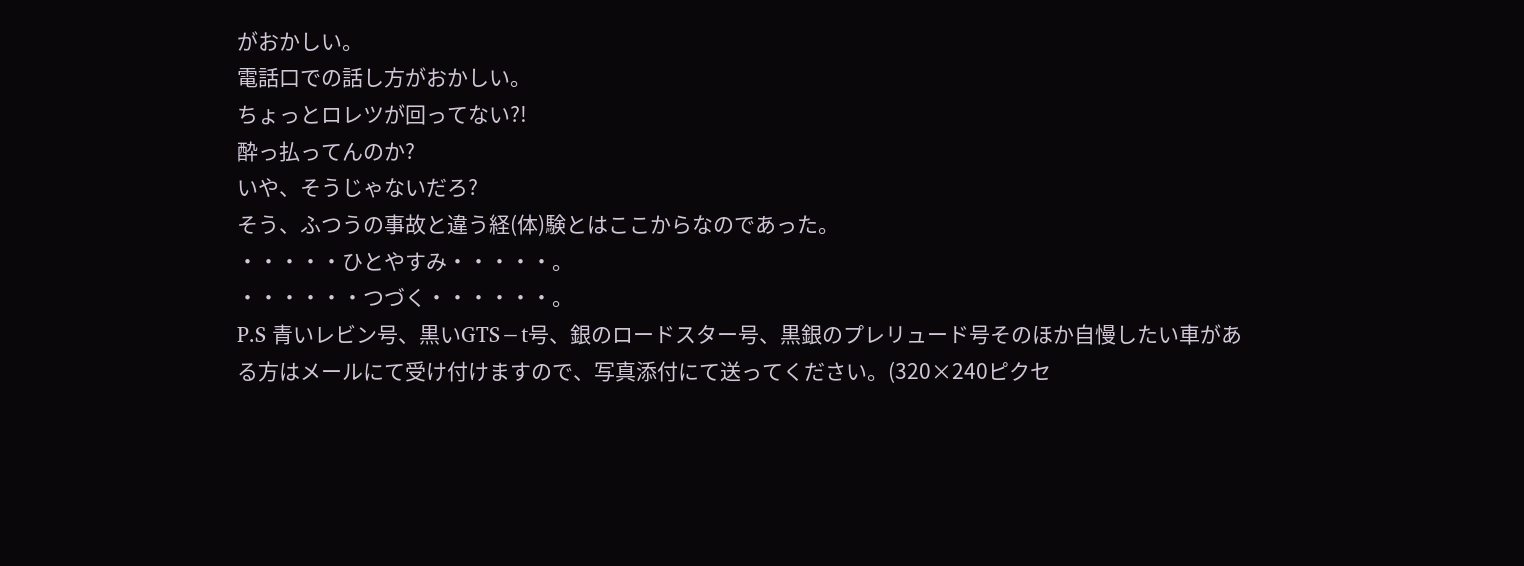がおかしい。
電話口での話し方がおかしい。
ちょっとロレツが回ってない?!
酔っ払ってんのか?
いや、そうじゃないだろ?
そう、ふつうの事故と違う経(体)験とはここからなのであった。
・・・・・ひとやすみ・・・・・。
・・・・・・つづく・・・・・・。
P.S 青いレビン号、黒いGTS−t号、銀のロードスター号、黒銀のプレリュード号そのほか自慢したい車がある方はメールにて受け付けますので、写真添付にて送ってください。(320×240ピクセ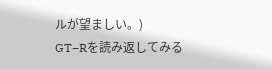ルが望ましい。)
GT−Rを読み返してみる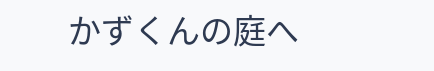かずくんの庭へ